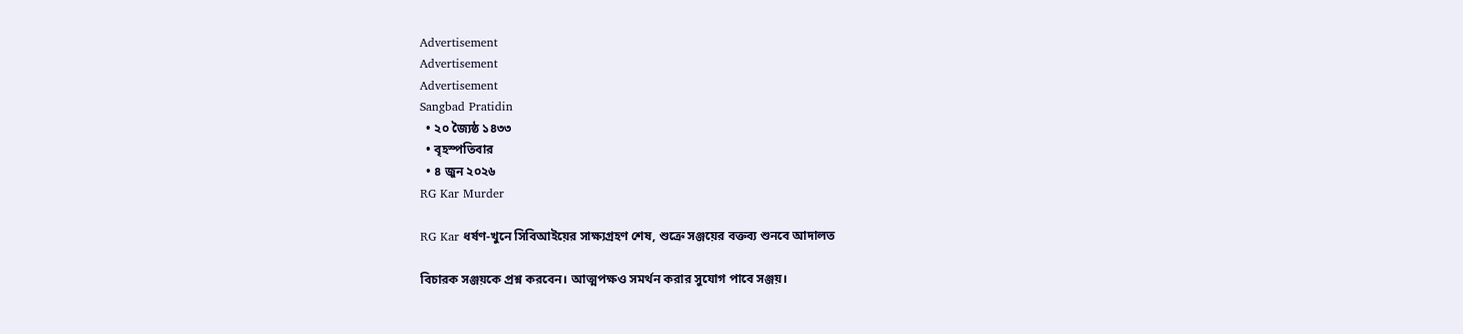Advertisement
Advertisement
Advertisement
Sangbad Pratidin
  • ২০ জ্যৈষ্ঠ ১৪৩৩
  • বৃহস্পতিবার
  • ৪ জুন ২০২৬
RG Kar Murder

RG Kar ধর্ষণ-খুনে সিবিআইয়ের সাক্ষ্যগ্রহণ শেষ, শুক্রে সঞ্জয়ের বক্তব্য শুনবে আদালত

বিচারক সঞ্জয়কে প্রশ্ন করবেন। আত্মপক্ষও সমর্থন করার সুযোগ পাবে সঞ্জয়।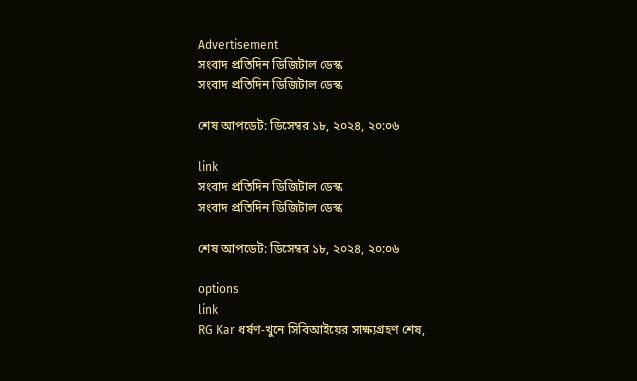Advertisement
সংবাদ প্রতিদিন ডিজিটাল ডেস্ক
সংবাদ প্রতিদিন ডিজিটাল ডেস্ক

শেষ আপডেট: ডিসেম্বর ১৮, ২০২৪, ২০:০৬

link
সংবাদ প্রতিদিন ডিজিটাল ডেস্ক
সংবাদ প্রতিদিন ডিজিটাল ডেস্ক

শেষ আপডেট: ডিসেম্বর ১৮, ২০২৪, ২০:০৬

options
link
RG Kar ধর্ষণ-খুনে সিবিআইয়ের সাক্ষ্যগ্রহণ শেষ,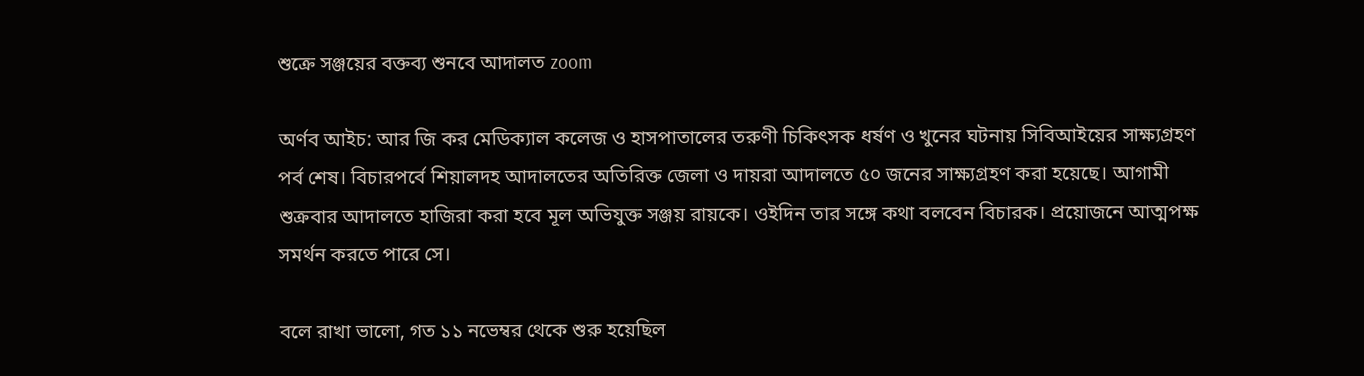শুক্রে সঞ্জয়ের বক্তব্য শুনবে আদালত zoom

অর্ণব আইচ: আর জি কর মেডিক্যাল কলেজ ও হাসপাতালের তরুণী চিকিৎসক ধর্ষণ ও খুনের ঘটনায় সিবিআইয়ের সাক্ষ্যগ্রহণ পর্ব শেষ। বিচারপর্বে শিয়ালদহ আদালতের অতিরিক্ত জেলা ও দায়রা আদালতে ৫০ জনের সাক্ষ‍্যগ্রহণ করা হয়েছে। আগামী শুক্রবার আদালতে হাজিরা করা হবে মূল অভিযুক্ত সঞ্জয় রায়কে। ওইদিন তার সঙ্গে কথা বলবেন বিচারক। প্রয়োজনে আত্মপক্ষ সমর্থন করতে পারে সে।

বলে রাখা ভালো, গত ১১ নভেম্বর থেকে শুরু হয়েছিল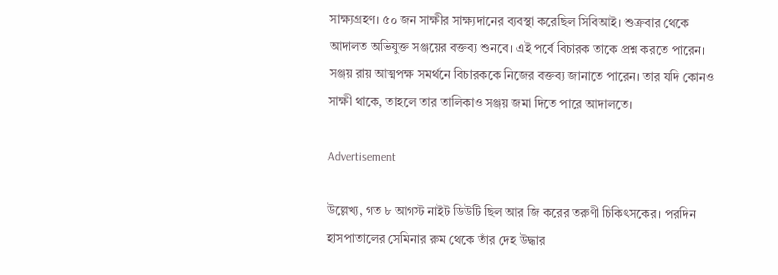সাক্ষ‍্যগ্রহণ। ৫০ জন সাক্ষীর সাক্ষ‍্যদানের ব‍্যবস্থা করেছিল সিবিআই। শুক্রবার থেকে আদালত অভিযুক্ত সঞ্জয়ের বক্তব্য শুনবে। এই পর্বে বিচারক তাকে প্রশ্ন করতে পারেন। সঞ্জয় রায় আত্মপক্ষ সমর্থনে বিচারককে নিজের বক্তব্য জানাতে পারেন। তার যদি কোনও সাক্ষী থাকে, তাহলে তার তালিকাও সঞ্জয় জমা দিতে পারে আদালতে।

Advertisement

উল্লেখ্য, গত ৮ আগস্ট নাইট ডিউটি ছিল আর জি করের তরুণী চিকিৎসকের। পরদিন হাসপাতালের সেমিনার রুম থেকে তাঁর দেহ উদ্ধার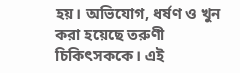হয়। অভিযোগ, ধর্ষণ ও খুন করা হয়েছে তরুণী চিকিৎসককে। এই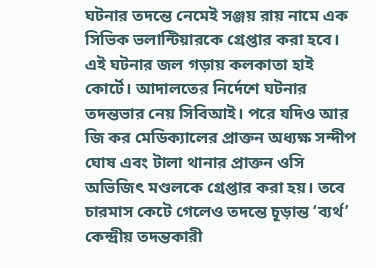ঘটনার তদন্তে নেমেই সঞ্জয় রায় নামে এক সিভিক ভলান্টিয়ারকে গ্রেপ্তার করা হবে। এই ঘটনার জল গড়ায় কলকাতা হাই কোর্টে। আদালতের নির্দেশে ঘটনার তদন্তভার নেয় সিবিআই। পরে যদিও আর জি কর মেডিক্যালের প্রাক্তন অধ্যক্ষ সন্দীপ ঘোষ এবং টালা থানার প্রাক্তন ওসি অভিজিৎ মণ্ডলকে গ্রেপ্তার করা হয়। তবে চারমাস কেটে গেলেও তদন্তে চূড়ান্ত ‘ব্যর্থ’ কেন্দ্রীয় তদন্তকারী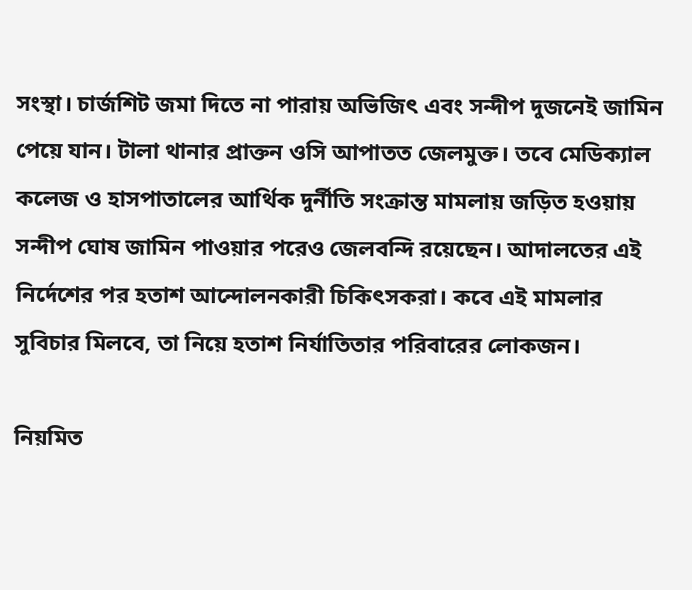সংস্থা। চার্জশিট জমা দিতে না পারায় অভিজিৎ এবং সন্দীপ দুজনেই জামিন পেয়ে যান। টালা থানার প্রাক্তন ওসি আপাতত জেলমুক্ত। তবে মেডিক্যাল কলেজ ও হাসপাতালের আর্থিক দুর্নীতি সংক্রান্ত মামলায় জড়িত হওয়ায় সন্দীপ ঘোষ জামিন পাওয়ার পরেও জেলবন্দি রয়েছেন। আদালতের এই নির্দেশের পর হতাশ আন্দোলনকারী চিকিৎসকরা। কবে এই মামলার সুবিচার মিলবে, তা নিয়ে হতাশ নির্যাতিতার পরিবারের লোকজন।

নিয়মিত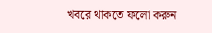খবরে থাকতে ফলো করুন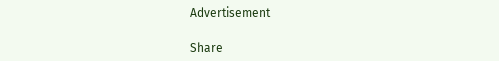Advertisement

Share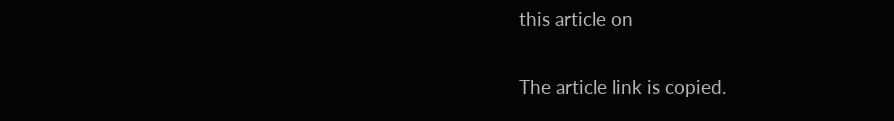this article on

The article link is copied.